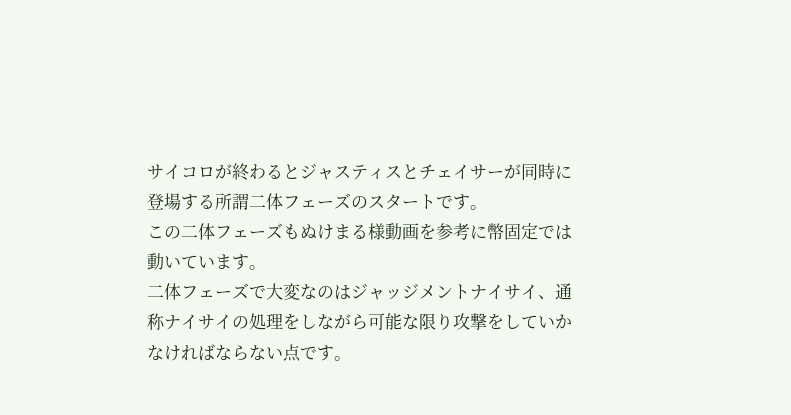サイコロが終わるとジャスティスとチェイサーが同時に登場する所謂二体フェーズのスタートです。
この二体フェーズもぬけまる様動画を参考に幣固定では動いています。
二体フェーズで大変なのはジャッジメントナイサイ、通称ナイサイの処理をしながら可能な限り攻撃をしていかなければならない点です。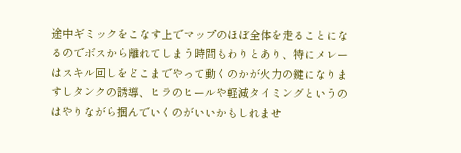途中ギミックをこなす上でマップのほぼ全体を走ることになるのでボスから離れてしまう時間もわりとあり、特にメレーはスキル回しをどこまでやって動くのかが火力の鍵になりますしタンクの誘導、ヒラのヒールや軽減タイミングというのはやりながら掴んでいくのがいいかもしれませ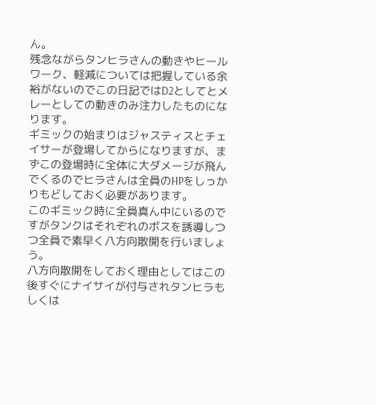ん。
残念ながらタンヒラさんの動きやヒールワーク、軽減については把握している余裕がないのでこの日記ではD2としてとメレーとしての動きのみ注力したものになります。
ギミックの始まりはジャスティスとチェイサーが登場してからになりますが、まずこの登場時に全体に大ダメージが飛んでくるのでヒラさんは全員のHPをしっかりもどしておく必要があります。
このギミック時に全員真ん中にいるのですがタンクはそれぞれのボスを誘導しつつ全員で素早く八方向散開を行いましょう。
八方向散開をしておく理由としてはこの後すぐにナイサイが付与されタンヒラもしくは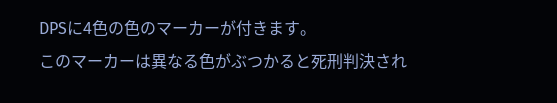DPSに4色の色のマーカーが付きます。
このマーカーは異なる色がぶつかると死刑判決され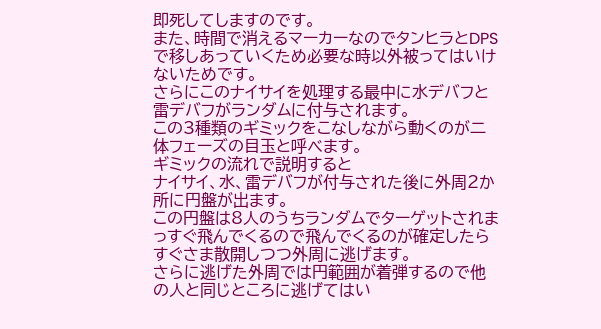即死してしますのです。
また、時間で消えるマーカーなのでタンヒラとDPSで移しあっていくため必要な時以外被ってはいけないためです。
さらにこのナイサイを処理する最中に水デバフと雷デバフがランダムに付与されます。
この3種類のギミックをこなしながら動くのが二体フェーズの目玉と呼べます。
ギミックの流れで説明すると
ナイサイ、水、雷デバフが付与された後に外周2か所に円盤が出ます。
この円盤は8人のうちランダムでターゲットされまっすぐ飛んでくるので飛んでくるのが確定したらすぐさま散開しつつ外周に逃げます。
さらに逃げた外周では円範囲が着弾するので他の人と同じところに逃げてはい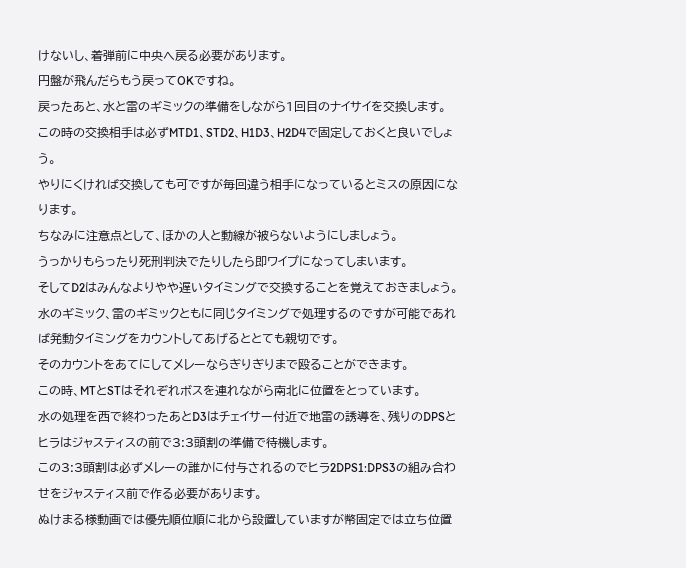けないし、着弾前に中央へ戻る必要があります。
円盤が飛んだらもう戻ってOKですね。
戻ったあと、水と雷のギミックの準備をしながら1回目のナイサイを交換します。
この時の交換相手は必ずMTD1、STD2、H1D3、H2D4で固定しておくと良いでしょう。
やりにくければ交換しても可ですが毎回違う相手になっているとミスの原因になります。
ちなみに注意点として、ほかの人と動線が被らないようにしましょう。
うっかりもらったり死刑判決でたりしたら即ワイプになってしまいます。
そしてD2はみんなよりやや遅いタイミングで交換することを覚えておきましょう。
水のギミック、雷のギミックともに同じタイミングで処理するのですが可能であれば発動タイミングをカウントしてあげるととても親切です。
そのカウントをあてにしてメレーならぎりぎりまで殴ることができます。
この時、MTとSTはそれぞれボスを連れながら南北に位置をとっています。
水の処理を西で終わったあとD3はチェイサー付近で地雷の誘導を、残りのDPSとヒラはジャスティスの前で3:3頭割の準備で待機します。
この3:3頭割は必ずメレーの誰かに付与されるのでヒラ2DPS1:DPS3の組み合わせをジャスティス前で作る必要があります。
ぬけまる様動画では優先順位順に北から設置していますが幣固定では立ち位置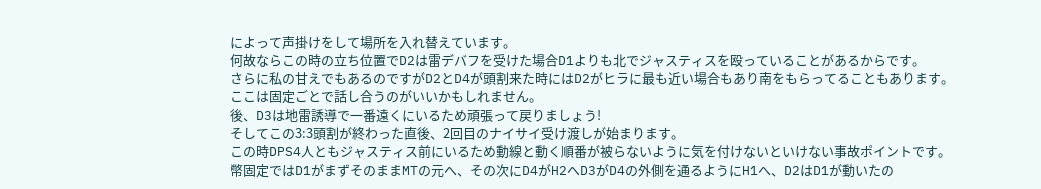によって声掛けをして場所を入れ替えています。
何故ならこの時の立ち位置でD2は雷デバフを受けた場合D1よりも北でジャスティスを殴っていることがあるからです。
さらに私の甘えでもあるのですがD2とD4が頭割来た時にはD2がヒラに最も近い場合もあり南をもらってることもあります。
ここは固定ごとで話し合うのがいいかもしれません。
後、D3は地雷誘導で一番遠くにいるため頑張って戻りましょう!
そしてこの3:3頭割が終わった直後、2回目のナイサイ受け渡しが始まります。
この時DPS4人ともジャスティス前にいるため動線と動く順番が被らないように気を付けないといけない事故ポイントです。
幣固定ではD1がまずそのままMTの元へ、その次にD4がH2へD3がD4の外側を通るようにH1へ、D2はD1が動いたの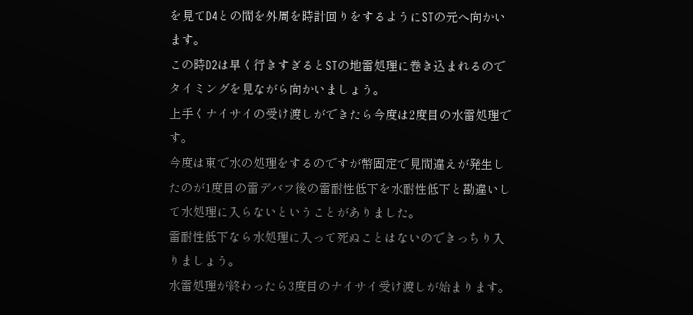を見てD4との間を外周を時計回りをするようにSTの元へ向かいます。
この時D2は早く行きすぎるとSTの地雷処理に巻き込まれるのでタイミングを見ながら向かいましょう。
上手くナイサイの受け渡しができたら今度は2度目の水雷処理です。
今度は東で水の処理をするのですが幣固定で見間違えが発生したのが1度目の雷デバフ後の雷耐性低下を水耐性低下と勘違いして水処理に入らないということがありました。
雷耐性低下なら水処理に入って死ぬことはないのできっちり入りましょう。
水雷処理が終わったら3度目のナイサイ受け渡しが始まります。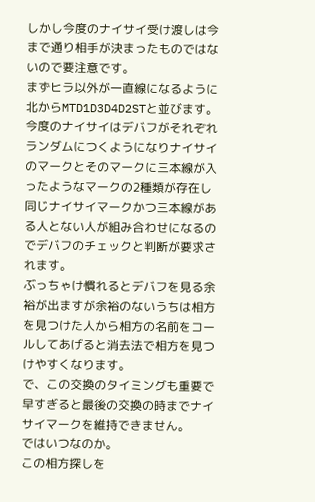しかし今度のナイサイ受け渡しは今まで通り相手が決まったものではないので要注意です。
まずヒラ以外が一直線になるように北からMTD1D3D4D2STと並びます。
今度のナイサイはデバフがそれぞれランダムにつくようになりナイサイのマークとそのマークに三本線が入ったようなマークの2種類が存在し同じナイサイマークかつ三本線がある人とない人が組み合わせになるのでデバフのチェックと判断が要求されます。
ぶっちゃけ慣れるとデバフを見る余裕が出ますが余裕のないうちは相方を見つけた人から相方の名前をコールしてあげると消去法で相方を見つけやすくなります。
で、この交換のタイミングも重要で早すぎると最後の交換の時までナイサイマークを維持できません。
ではいつなのか。
この相方探しを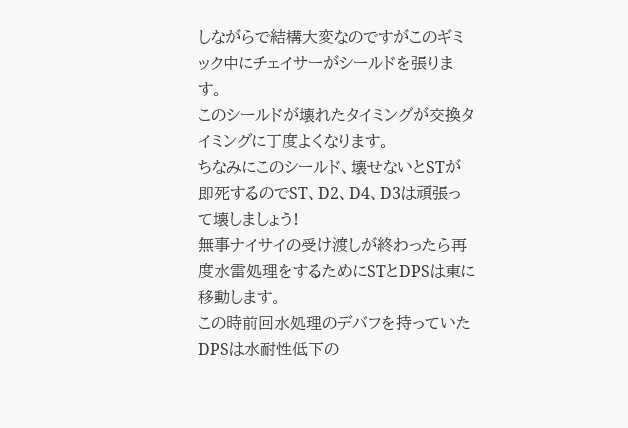しながらで結構大変なのですがこのギミック中にチェイサーがシールドを張ります。
このシールドが壊れたタイミングが交換タイミングに丁度よくなります。
ちなみにこのシールド、壊せないとSTが即死するのでST、D2、D4、D3は頑張って壊しましょう!
無事ナイサイの受け渡しが終わったら再度水雷処理をするためにSTとDPSは東に移動します。
この時前回水処理のデバフを持っていたDPSは水耐性低下の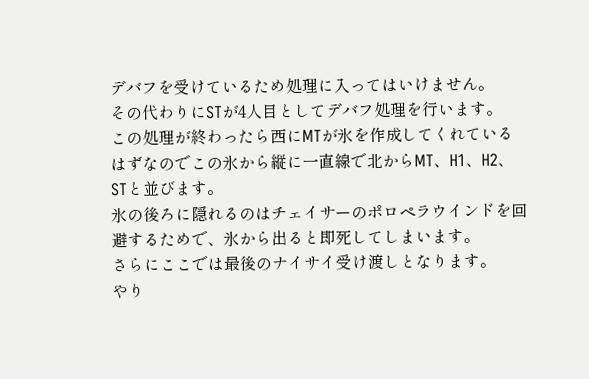デバフを受けているため処理に入ってはいけません。
その代わりにSTが4人目としてデバフ処理を行います。
この処理が終わったら西にMTが氷を作成してくれているはずなのでこの氷から縦に一直線で北からMT、H1、H2、STと並びます。
氷の後ろに隠れるのはチェイサーのポロペラウインドを回避するためで、氷から出ると即死してしまいます。
さらにここでは最後のナイサイ受け渡しとなります。
やり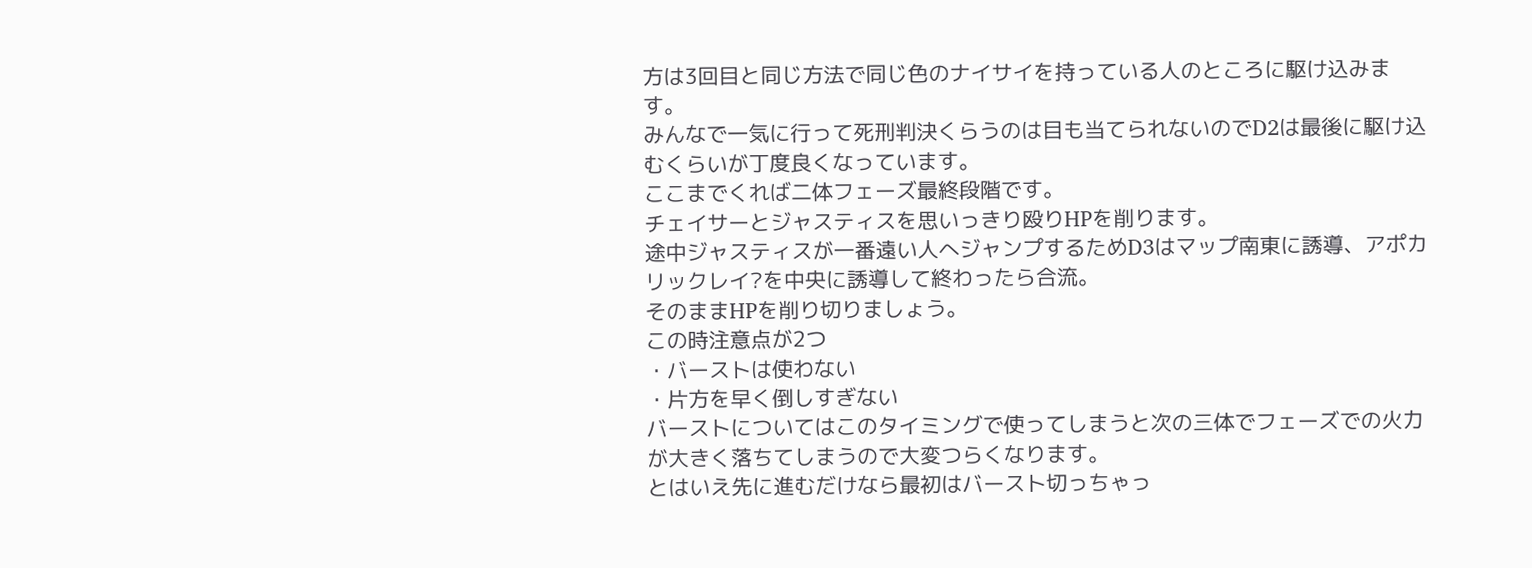方は3回目と同じ方法で同じ色のナイサイを持っている人のところに駆け込みます。
みんなで一気に行って死刑判決くらうのは目も当てられないのでD2は最後に駆け込むくらいが丁度良くなっています。
ここまでくれば二体フェーズ最終段階です。
チェイサーとジャスティスを思いっきり殴りHPを削ります。
途中ジャスティスが一番遠い人へジャンプするためD3はマップ南東に誘導、アポカリックレイ?を中央に誘導して終わったら合流。
そのままHPを削り切りましょう。
この時注意点が2つ
・バーストは使わない
・片方を早く倒しすぎない
バーストについてはこのタイミングで使ってしまうと次の三体でフェーズでの火力が大きく落ちてしまうので大変つらくなります。
とはいえ先に進むだけなら最初はバースト切っちゃっ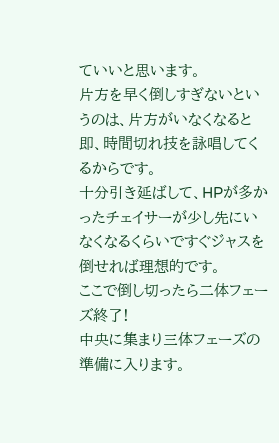ていいと思います。
片方を早く倒しすぎないというのは、片方がいなくなると即、時間切れ技を詠唱してくるからです。
十分引き延ばして、HPが多かったチェイサーが少し先にいなくなるくらいですぐジャスを倒せれば理想的です。
ここで倒し切ったら二体フェーズ終了!
中央に集まり三体フェーズの準備に入ります。